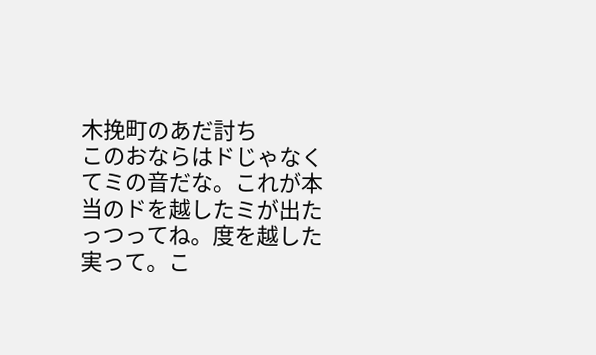木挽町のあだ討ち
このおならはドじゃなくてミの音だな。これが本当のドを越したミが出たっつってね。度を越した実って。こ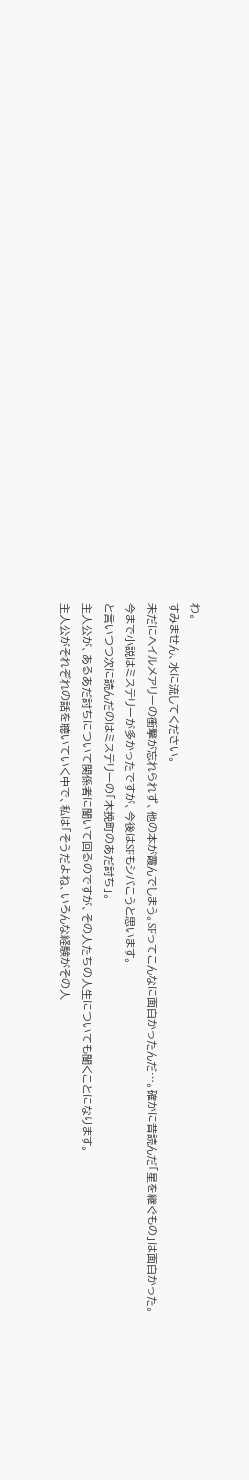わ。
すみません、水に流してください。
未だにヘイルメアリーの衝撃が忘れられず、他の本が霞んでしまう。SFってこんなに面白かったんだ…。確かに昔読んだ「星を継ぐもの」は面白かった。
今まで小説はミステリーが多かったですが、今後はSFもシバこうと思います。
と言いつつ次に読んだのはミステリーの「木挽町のあだ討ち」。
主人公が、あるあだ討ちについて関係者に聞いて回るのですが、その人たちの人生についても聞くことになります。
主人公がそれぞれの話を聴いていく中で、私は「そうだよね、いろんな経験がその人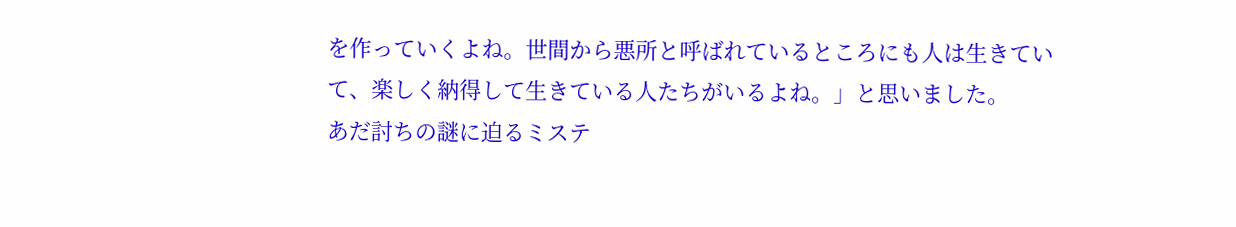を作っていくよね。世間から悪所と呼ばれているところにも人は生きていて、楽しく納得して生きている人たちがいるよね。」と思いました。
あだ討ちの謎に迫るミステ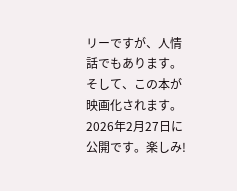リーですが、人情話でもあります。
そして、この本が映画化されます。2026年2月27日に公開です。楽しみ!